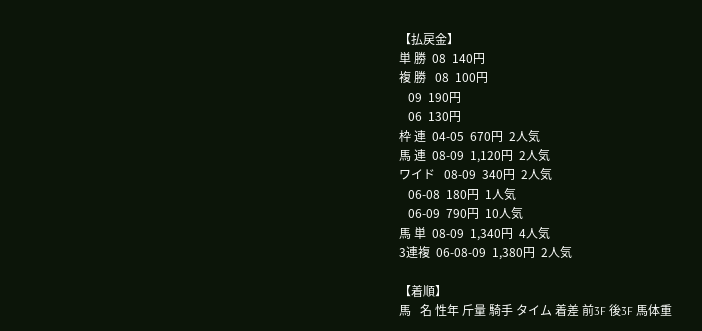【払戻金】
単 勝  08  140円
複 勝   08  100円
   09  190円
   06  130円
枠 連  04-05  670円  2人気
馬 連  08-09  1,120円  2人気
ワイド   08-09  340円  2人気
   06-08  180円  1人気
   06-09  790円  10人気
馬 単  08-09  1,340円  4人気
3連複  06-08-09  1,380円  2人気

【着順】
馬   名 性年 斤量 騎手 タイム 着差 前3F 後3F 馬体重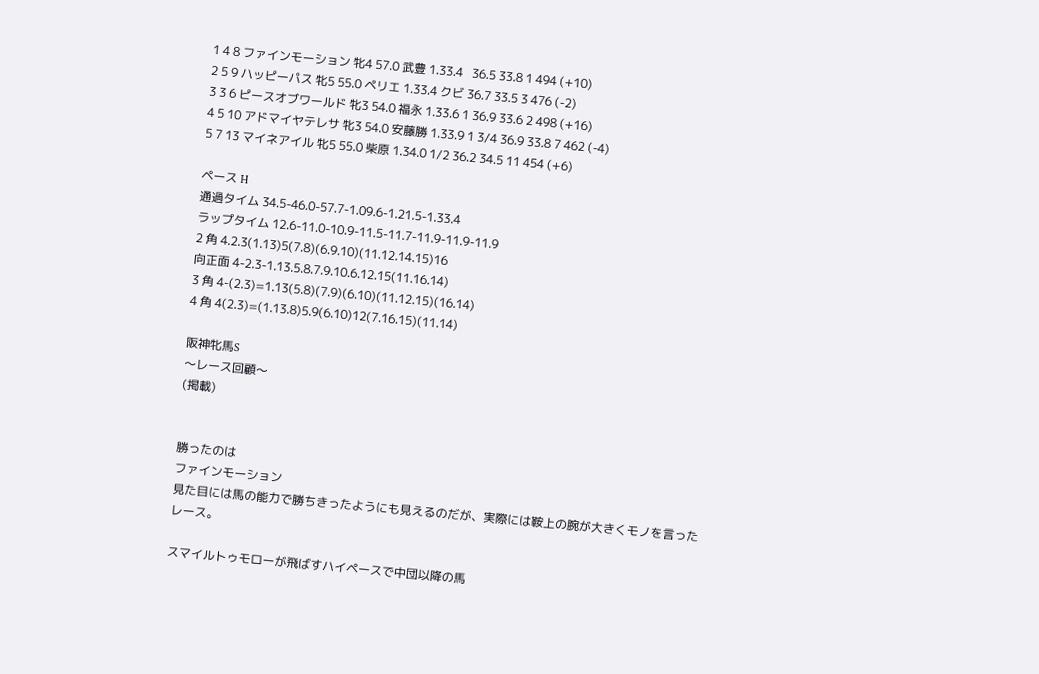1 4 8 ファインモーション 牝4 57.0 武豊 1.33.4   36.5 33.8 1 494 (+10)
2 5 9 ハッピーパス 牝5 55.0 ペリエ 1.33.4 クビ 36.7 33.5 3 476 (-2)
3 3 6 ピースオブワールド 牝3 54.0 福永 1.33.6 1 36.9 33.6 2 498 (+16)
4 5 10 アドマイヤテレサ 牝3 54.0 安藤勝 1.33.9 1 3/4 36.9 33.8 7 462 (-4)
5 7 13 マイネアイル 牝5 55.0 柴原 1.34.0 1/2 36.2 34.5 11 454 (+6)

ペース H
通過タイム 34.5-46.0-57.7-1.09.6-1.21.5-1.33.4
ラップタイム 12.6-11.0-10.9-11.5-11.7-11.9-11.9-11.9
2 角 4.2.3(1.13)5(7.8)(6.9.10)(11.12.14.15)16
向正面 4-2.3-1.13.5.8.7.9.10.6.12.15(11.16.14)
3 角 4-(2.3)=1.13(5.8)(7.9)(6.10)(11.12.15)(16.14)
4 角 4(2.3)=(1.13.8)5.9(6.10)12(7.16.15)(11.14)

阪神牝馬S
〜レース回顧〜
(掲載)


勝ったのは
ファインモーション
見た目には馬の能力で勝ちきったようにも見えるのだが、実際には鞍上の腕が大きくモノを言ったレース。

スマイルトゥモローが飛ばすハイペースで中団以降の馬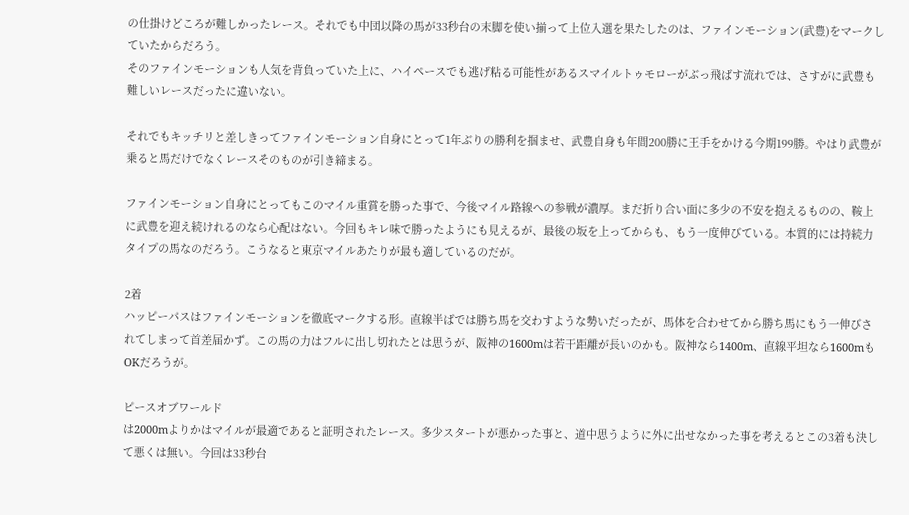の仕掛けどころが難しかったレース。それでも中団以降の馬が33秒台の末脚を使い揃って上位入選を果たしたのは、ファインモーション(武豊)をマークしていたからだろう。
そのファインモーションも人気を背負っていた上に、ハイペースでも逃げ粘る可能性があるスマイルトゥモローがぶっ飛ばす流れでは、さすがに武豊も難しいレースだったに違いない。

それでもキッチリと差しきってファインモーション自身にとって1年ぶりの勝利を掴ませ、武豊自身も年間200勝に王手をかける今期199勝。やはり武豊が乗ると馬だけでなくレースそのものが引き締まる。

ファインモーション自身にとってもこのマイル重賞を勝った事で、今後マイル路線への参戦が濃厚。まだ折り合い面に多少の不安を抱えるものの、鞍上に武豊を迎え続けれるのなら心配はない。今回もキレ味で勝ったようにも見えるが、最後の坂を上ってからも、もう一度伸びている。本質的には持続力タイプの馬なのだろう。こうなると東京マイルあたりが最も適しているのだが。

2着
ハッピーパスはファインモーションを徹底マークする形。直線半ばでは勝ち馬を交わすような勢いだったが、馬体を合わせてから勝ち馬にもう一伸びされてしまって首差届かず。この馬の力はフルに出し切れたとは思うが、阪神の1600mは若干距離が長いのかも。阪神なら1400m、直線平坦なら1600mもOKだろうが。

ピースオブワールド
は2000mよりかはマイルが最適であると証明されたレース。多少スタートが悪かった事と、道中思うように外に出せなかった事を考えるとこの3着も決して悪くは無い。今回は33秒台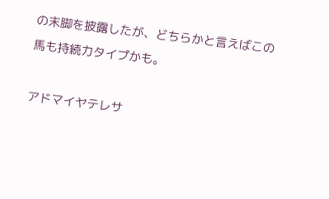の末脚を披露したが、どちらかと言えばこの馬も持続力タイプかも。

アドマイヤテレサ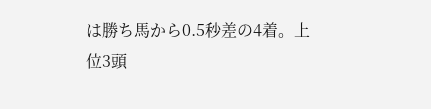は勝ち馬から0.5秒差の4着。上位3頭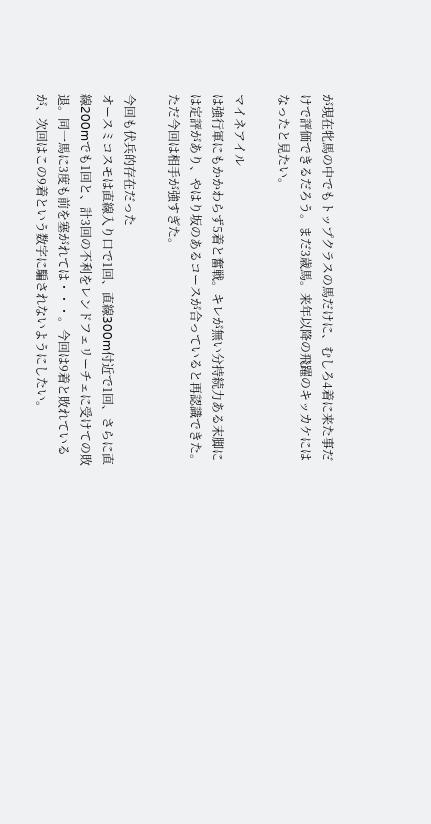が現在牝馬の中でもトップクラスの馬だけに、むしろ4着に来た事だけで評価できるだろう。まだ3歳馬。来年以降の飛躍のキッカケにはなったと見たい。

マイネアイル
は強行軍にもかかわらず5着と奮戦。キレが無い分持続力ある末脚には定評があり、やはり坂のあるコースが合っていると再認識できた。ただ今回は相手が強すぎた。

今回も伏兵的存在だった
オースミコスモは直線入り口で1回、直線300m付近で1回、さらに直線200mでも1回と、計3回の不利をレンドフェリーチェに受けての敗退。同一馬に3度も前を塞がれては・・・。今回は9着と敗れているが、次回はこの9着という数字に騙されないようにしたい。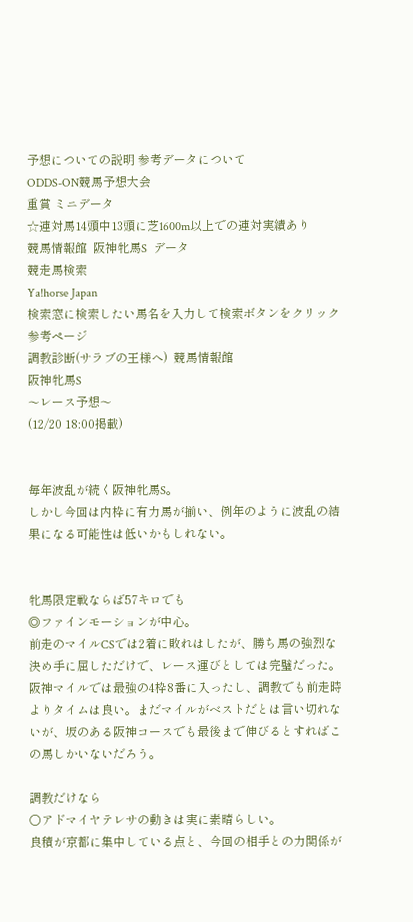予想についての説明 参考データについて
ODDS-ON競馬予想大会
重賞 ミニデータ
☆連対馬14頭中13頭に芝1600m以上での連対実績あり
競馬情報館  阪神牝馬S  データ
競走馬検索
Ya!horse Japan
検索窓に検索したい馬名を入力して検索ボタンをクリック
参考ページ
調教診断(サラブの王様へ)  競馬情報館
阪神牝馬S
〜レース予想〜
(12/20 18:00掲載)


毎年波乱が続く阪神牝馬S。
しかし今回は内枠に有力馬が揃い、例年のように波乱の結果になる可能性は低いかもしれない。


牝馬限定戦ならば57キロでも
◎ファインモーションが中心。
前走のマイルCSでは2着に敗れはしたが、勝ち馬の強烈な決め手に屈しただけで、レース運びとしては完璧だった。阪神マイルでは最強の4枠8番に入ったし、調教でも前走時よりタイムは良い。まだマイルがベストだとは言い切れないが、坂のある阪神コースでも最後まで伸びるとすればこの馬しかいないだろう。

調教だけなら
○アドマイヤテレサの動きは実に素晴らしい。
良積が京都に集中している点と、今回の相手との力関係が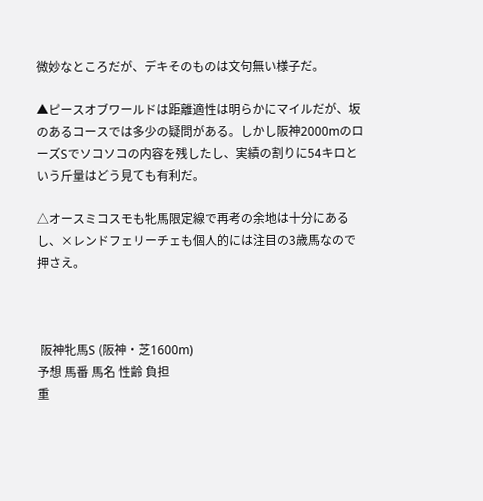微妙なところだが、デキそのものは文句無い様子だ。

▲ピースオブワールドは距離適性は明らかにマイルだが、坂のあるコースでは多少の疑問がある。しかし阪神2000mのローズSでソコソコの内容を残したし、実績の割りに54キロという斤量はどう見ても有利だ。

△オースミコスモも牝馬限定線で再考の余地は十分にあるし、×レンドフェリーチェも個人的には注目の3歳馬なので押さえ。



 阪神牝馬S (阪神・芝1600m)
予想 馬番 馬名 性齢 負担
重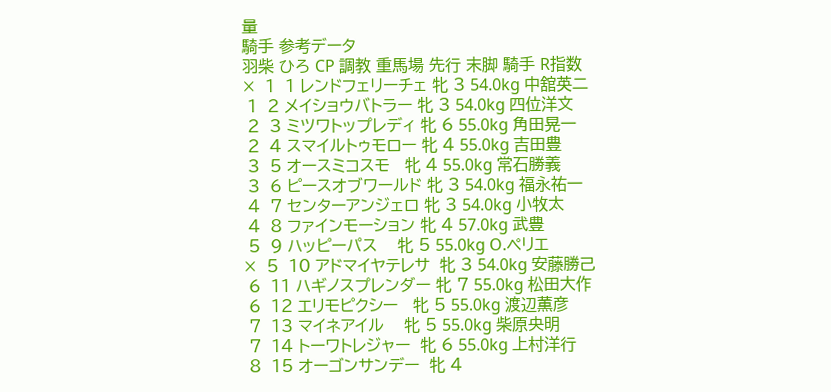量
騎手 参考データ
羽柴 ひろ CP 調教 重馬場 先行 末脚 騎手 R指数
×  1  1 レンドフェリーチェ 牝 3 54.0kg 中舘英二
 1  2 メイショウバトラー 牝 3 54.0kg 四位洋文
 2  3 ミツワトップレディ 牝 6 55.0kg 角田晃一
 2  4 スマイルトゥモロー 牝 4 55.0kg 吉田豊
 3  5 オースミコスモ   牝 4 55.0kg 常石勝義
 3  6 ピースオブワールド 牝 3 54.0kg 福永祐一
 4  7 センターアンジェロ 牝 3 54.0kg 小牧太
 4  8 ファインモーション 牝 4 57.0kg 武豊
 5  9 ハッピーパス    牝 5 55.0kg O.ペリエ
×  5  10 アドマイヤテレサ  牝 3 54.0kg 安藤勝己
 6  11 ハギノスプレンダー 牝 7 55.0kg 松田大作
 6  12 エリモピクシー   牝 5 55.0kg 渡辺薫彦
 7  13 マイネアイル    牝 5 55.0kg 柴原央明
 7  14 トーワトレジャー  牝 6 55.0kg 上村洋行
 8  15 オーゴンサンデー  牝 4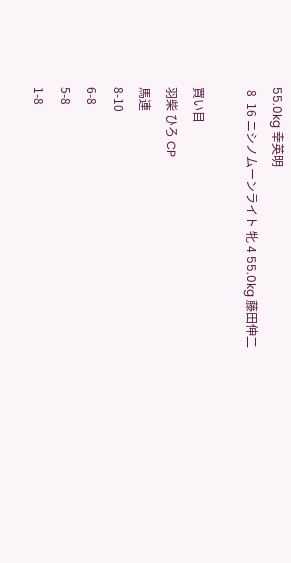55.0kg 幸英明
 8  16 ニシノムーンライト 牝 4 55.0kg 藤田伸二

買い目
羽柴 ひろ CP
馬連
8-10
6-8
5-8
1-8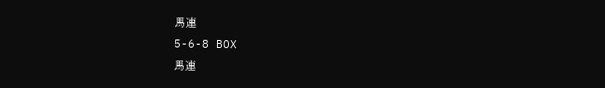馬連
5-6-8 BOX
馬連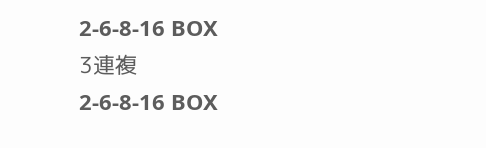2-6-8-16 BOX
3連複
2-6-8-16 BOX